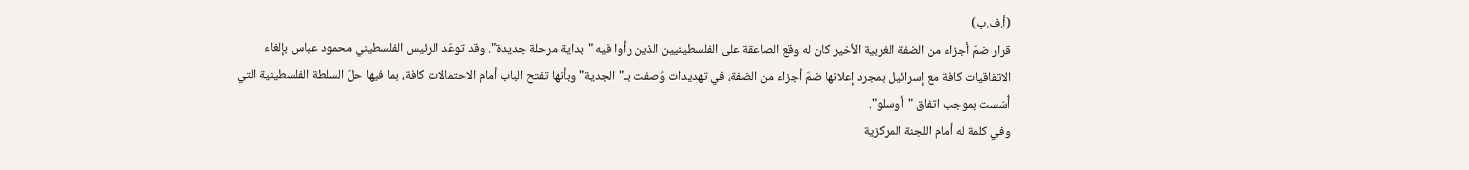(أ.ف.ب)
قرار ضمّ أجزاء من الضفة الغربية الأخير كان له وقع الصاعقة على الفلسطينيين الذين رأوا فيه "بداية مرحلة جديدة". وقد توعّد الرئيس الفلسطيني محمود عباس بإلغاء الاتفاقيات كافة مع إسرائيل بمجرد إعلانها ضمّ أجزاء من الضفة، في تهديدات وُصفت بـ"الجدية" وبأنها تفتح الباب أمام الاحتمالات كافة، بما فيها حلّ السلطة الفلسطينية التي أُسّست بموجب اتفاق "أوسلو".
وفي كلمة له أمام اللجنة المركزية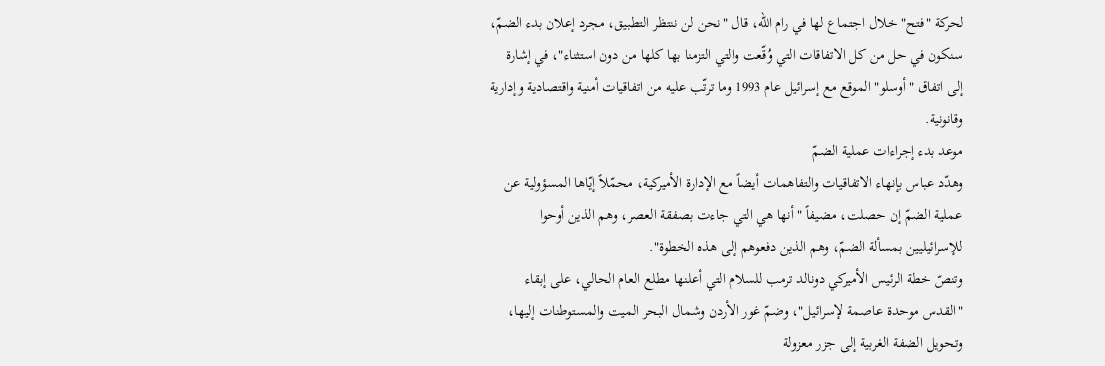لحركة "فتح" خلال اجتماع لها في رام الله، قال "نحن لن ننتظر التطبيق، مجرد إعلان بدء الضمّ، سنكون في حل من كل الاتفاقات التي وُقّعت والتي التزمنا بها كلها من دون استثناء"، في إشارة إلى اتفاق "أوسلو" الموقع مع إسرائيل عام 1993 وما ترتّب عليه من اتفاقيات أمنية واقتصادية وإدارية وقانونية.
موعد بدء إجراءات عملية الضمّ
وهدّد عباس بإنهاء الاتفاقيات والتفاهمات أيضاً مع الإدارة الأميركية، محمّلاً إيّاها المسؤولية عن عملية الضمّ إن حصلت، مضيفاً "أنها هي التي جاءت بصفقة العصر، وهم الذين أوحوا للإسرائيليين بمسألة الضمّ، وهم الذين دفعوهم إلى هذه الخطوة".
وتنصّ خطة الرئيس الأميركي دونالد ترمب للسلام التي أعلنها مطلع العام الحالي، على إبقاء "القدس موحدة عاصمة لإسرائيل"، وضمّ غور الأردن وشمال البحر الميت والمستوطنات إليها، وتحويل الضفة الغربية إلى جزر معزولة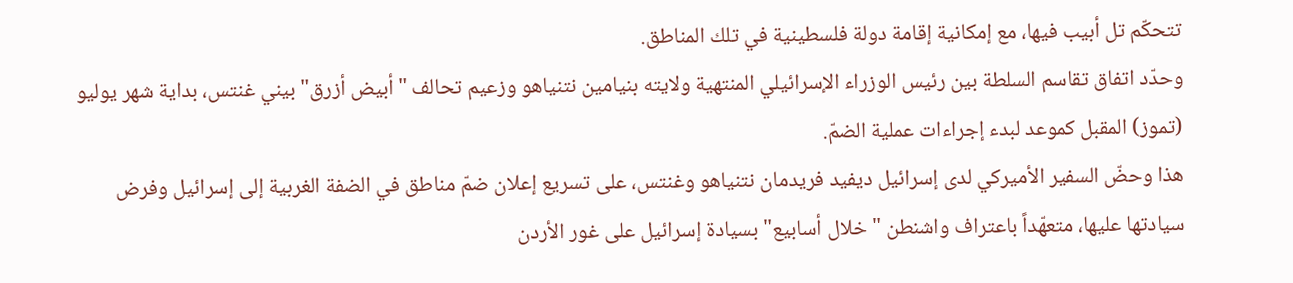تتحكّم تل أبيب فيها، مع إمكانية إقامة دولة فلسطينية في تلك المناطق.
وحدّد اتفاق تقاسم السلطة بين رئيس الوزراء الإسرائيلي المنتهية ولايته بنيامين نتنياهو وزعيم تحالف "أبيض أزرق" بيني غنتس، بداية شهر يوليو (تموز) المقبل كموعد لبدء إجراءات عملية الضمّ.
هذا وحضّ السفير الأميركي لدى إسرائيل ديفيد فريدمان نتنياهو وغنتس، على تسريع إعلان ضمّ مناطق في الضفة الغربية إلى إسرائيل وفرض سيادتها عليها، متعهّداً باعتراف واشنطن "خلال أسابيع" بسيادة إسرائيل على غور الأردن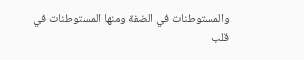والمستوطنات في الضفة ومنها المستوطنات في قلب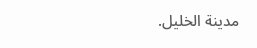مدينة الخليل.